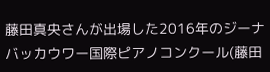藤田真央さんが出場した2016年のジーナバッカウワー国際ピアノコンクール(藤田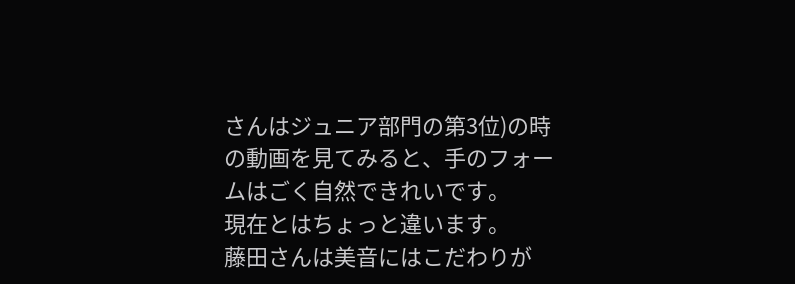さんはジュニア部門の第3位)の時の動画を見てみると、手のフォームはごく自然できれいです。
現在とはちょっと違います。
藤田さんは美音にはこだわりが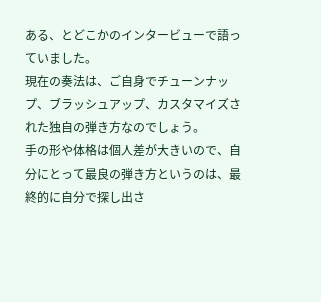ある、とどこかのインタービューで語っていました。
現在の奏法は、ご自身でチューンナップ、ブラッシュアップ、カスタマイズされた独自の弾き方なのでしょう。
手の形や体格は個人差が大きいので、自分にとって最良の弾き方というのは、最終的に自分で探し出さ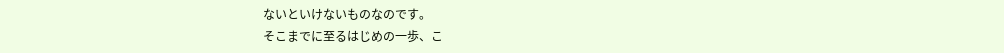ないといけないものなのです。
そこまでに至るはじめの一歩、こ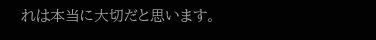れは本当に大切だと思います。